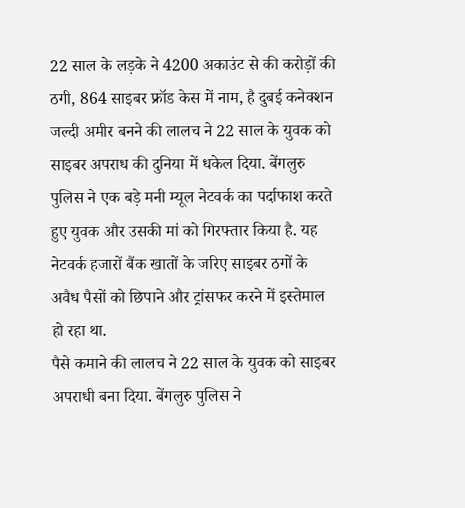22 साल के लड़के ने 4200 अकाउंट से की करोड़ों की ठगी, 864 साइबर फ्रॉड केस में नाम, है दुबई कनेक्शन
जल्दी अमीर बनने की लालच ने 22 साल के युवक को साइबर अपराध की दुनिया में धकेल दिया. बेंगलुरु पुलिस ने एक बड़े मनी म्यूल नेटवर्क का पर्दाफाश करते हुए युवक और उसकी मां को गिरफ्तार किया है. यह नेटवर्क हजारों बैंक खातों के जरिए साइबर ठगों के अवैध पैसों को छिपाने और ट्रांसफर करने में इस्तेमाल हो रहा था.
पैसे कमाने की लालच ने 22 साल के युवक को साइबर अपराधी बना दिया. बेंगलुरु पुलिस ने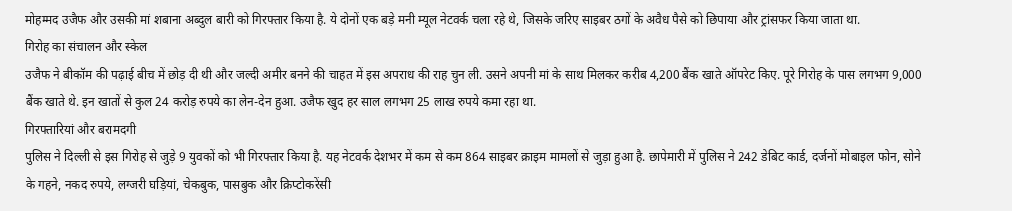मोहम्मद उजैफ और उसकी मां शबाना अब्दुल बारी को गिरफ्तार किया है. ये दोनों एक बड़े मनी म्यूल नेटवर्क चला रहे थे, जिसके जरिए साइबर ठगों के अवैध पैसे को छिपाया और ट्रांसफर किया जाता था.
गिरोह का संचालन और स्केल
उजैफ ने बीकॉम की पढ़ाई बीच में छोड़ दी थी और जल्दी अमीर बनने की चाहत में इस अपराध की राह चुन ली. उसने अपनी मां के साथ मिलकर करीब 4,200 बैंक खाते ऑपरेट किए. पूरे गिरोह के पास लगभग 9,000 बैंक खाते थे. इन खातों से कुल 24 करोड़ रुपये का लेन-देन हुआ. उजैफ खुद हर साल लगभग 25 लाख रुपये कमा रहा था.
गिरफ्तारियां और बरामदगी
पुलिस ने दिल्ली से इस गिरोह से जुड़े 9 युवकों को भी गिरफ्तार किया है. यह नेटवर्क देशभर में कम से कम 864 साइबर क्राइम मामलों से जुड़ा हुआ है. छापेमारी में पुलिस ने 242 डेबिट कार्ड, दर्जनों मोबाइल फोन, सोने के गहने, नकद रुपये, लग्जरी घड़ियां, चेकबुक, पासबुक और क्रिप्टोकरेंसी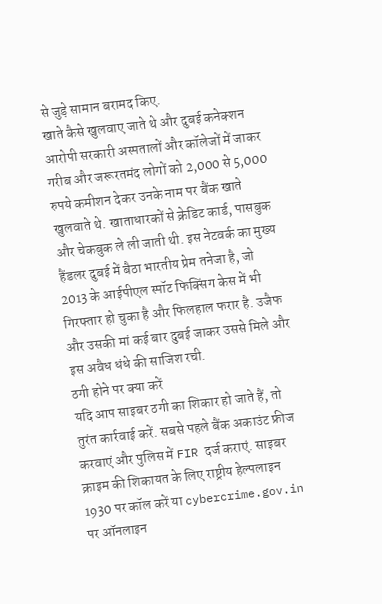से जुड़े सामान बरामद किए.
खाते कैसे खुलवाए जाते थे और दुबई कनेक्शन
आरोपी सरकारी अस्पतालों और कॉलेजों में जाकर गरीब और जरूरतमंद लोगों को 2,000 से 5,000 रुपये कमीशन देकर उनके नाम पर बैंक खाते खुलवाते थे. खाताधारकों से क्रेडिट कार्ड, पासबुक और चेकबुक ले ली जाती थी. इस नेटवर्क का मुख्य हैंडलर दुबई में बैठा भारतीय प्रेम तनेजा है, जो 2013 के आईपीएल स्पॉट फिक्सिंग केस में भी गिरफ्तार हो चुका है और फिलहाल फरार है. उजैफ और उसकी मां कई बार दुबई जाकर उससे मिले और इस अवैध धंधे की साजिश रची.
ठगी होने पर क्या करें
यदि आप साइबर ठगी का शिकार हो जाते हैं, तो तुरंत कार्रवाई करें. सबसे पहले बैंक अकाउंट फ्रीज करवाएं और पुलिस में FIR दर्ज कराएं. साइबर क्राइम की शिकायत के लिए राष्ट्रीय हेल्पलाइन 1930 पर कॉल करें या cybercrime.gov.in पर ऑनलाइन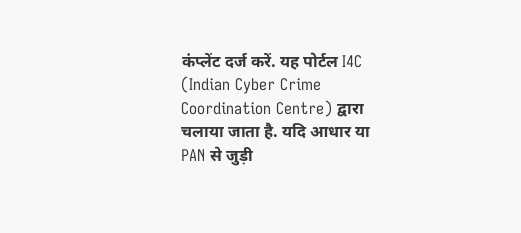कंप्लेंट दर्ज करें. यह पोर्टल I4C (Indian Cyber Crime Coordination Centre) द्वारा चलाया जाता है. यदि आधार या PAN से जुड़ी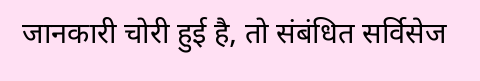जानकारी चोरी हुई है, तो संबंधित सर्विसेज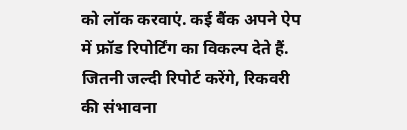को लॉक करवाएं. कई बैंक अपने ऐप में फ्रॉड रिपोर्टिंग का विकल्प देते हैं. जितनी जल्दी रिपोर्ट करेंगे, रिकवरी की संभावना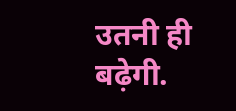उतनी ही बढ़ेगी.